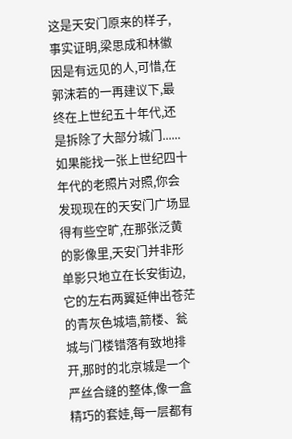这是天安门原来的样子,事实证明,梁思成和林徽因是有远见的人,可惜,在郭沫若的一再建议下,最终在上世纪五十年代,还是拆除了大部分城门......
如果能找一张上世纪四十年代的老照片对照,你会发现现在的天安门广场显得有些空旷,在那张泛黄的影像里,天安门并非形单影只地立在长安街边,它的左右两翼延伸出苍茫的青灰色城墙,箭楼、瓮城与门楼错落有致地排开,那时的北京城是一个严丝合缝的整体,像一盒精巧的套娃,每一层都有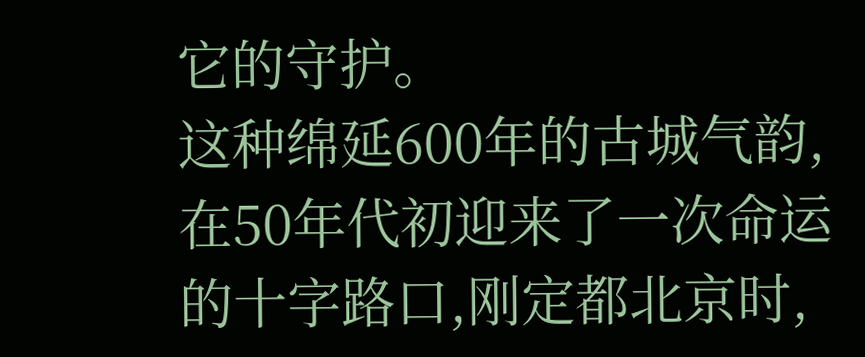它的守护。
这种绵延600年的古城气韵,在50年代初迎来了一次命运的十字路口,刚定都北京时,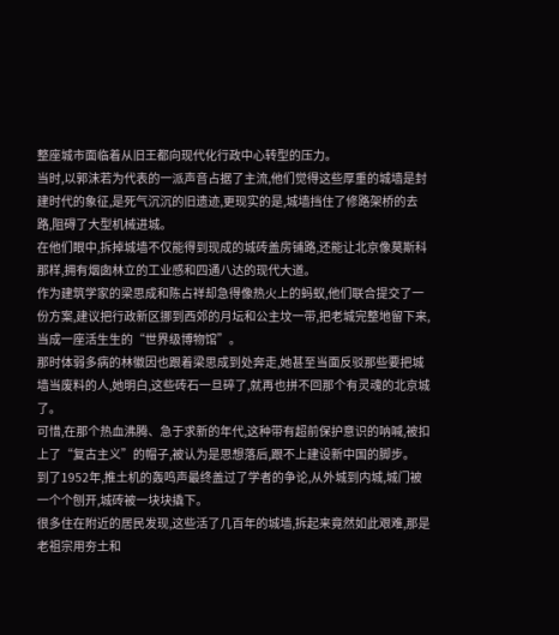整座城市面临着从旧王都向现代化行政中心转型的压力。
当时,以郭沫若为代表的一派声音占据了主流,他们觉得这些厚重的城墙是封建时代的象征,是死气沉沉的旧遗迹,更现实的是,城墙挡住了修路架桥的去路,阻碍了大型机械进城。
在他们眼中,拆掉城墙不仅能得到现成的城砖盖房铺路,还能让北京像莫斯科那样,拥有烟囱林立的工业感和四通八达的现代大道。
作为建筑学家的梁思成和陈占祥却急得像热火上的蚂蚁,他们联合提交了一份方案,建议把行政新区挪到西郊的月坛和公主坟一带,把老城完整地留下来,当成一座活生生的“世界级博物馆”。
那时体弱多病的林徽因也跟着梁思成到处奔走,她甚至当面反驳那些要把城墙当废料的人,她明白,这些砖石一旦碎了,就再也拼不回那个有灵魂的北京城了。
可惜,在那个热血沸腾、急于求新的年代,这种带有超前保护意识的呐喊,被扣上了“复古主义”的帽子,被认为是思想落后,跟不上建设新中国的脚步。
到了1952年,推土机的轰鸣声最终盖过了学者的争论,从外城到内城,城门被一个个刨开,城砖被一块块撬下。
很多住在附近的居民发现,这些活了几百年的城墙,拆起来竟然如此艰难,那是老祖宗用夯土和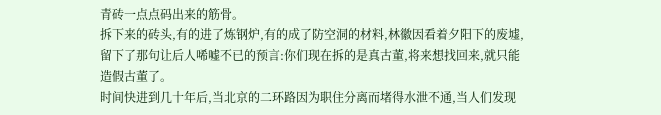青砖一点点码出来的筋骨。
拆下来的砖头,有的进了炼钢炉,有的成了防空洞的材料,林徽因看着夕阳下的废墟,留下了那句让后人唏嘘不已的预言:你们现在拆的是真古董,将来想找回来,就只能造假古董了。
时间快进到几十年后,当北京的二环路因为职住分离而堵得水泄不通,当人们发现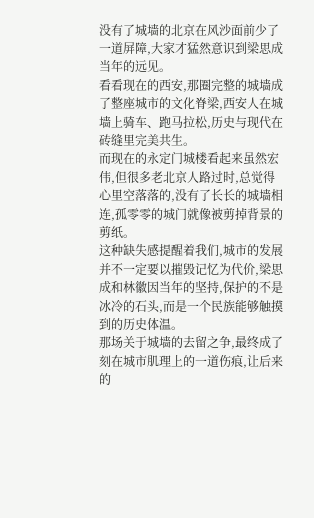没有了城墙的北京在风沙面前少了一道屏障,大家才猛然意识到梁思成当年的远见。
看看现在的西安,那圈完整的城墙成了整座城市的文化脊梁,西安人在城墙上骑车、跑马拉松,历史与现代在砖缝里完美共生。
而现在的永定门城楼看起来虽然宏伟,但很多老北京人路过时,总觉得心里空落落的,没有了长长的城墙相连,孤零零的城门就像被剪掉背景的剪纸。
这种缺失感提醒着我们,城市的发展并不一定要以摧毁记忆为代价,梁思成和林徽因当年的坚持,保护的不是冰冷的石头,而是一个民族能够触摸到的历史体温。
那场关于城墙的去留之争,最终成了刻在城市肌理上的一道伤痕,让后来的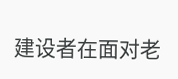建设者在面对老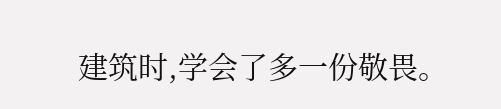建筑时,学会了多一份敬畏。